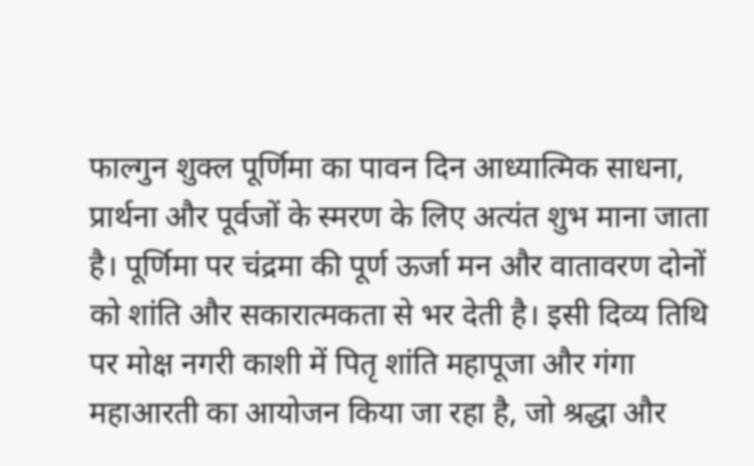फाल्गुन शुक्ल पूर्णिमा का पावन दिन आध्यात्मिक साधना, प्रार्थना और पूर्वजों के स्मरण के लिए अत्यंत शुभ माना जाता है। पूर्णिमा पर चंद्रमा की पूर्ण ऊर्जा मन और वातावरण दोनों को शांति और सकारात्मकता से भर देती है। इसी दिव्य तिथि पर मोक्ष नगरी काशी में पितृ शांति महापूजा और गंगा महाआरती का आयोजन किया जा रहा है, जो श्रद्धा और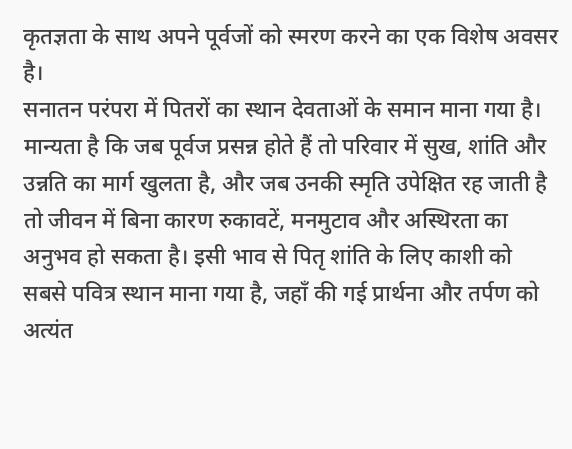कृतज्ञता के साथ अपने पूर्वजों को स्मरण करने का एक विशेष अवसर है।
सनातन परंपरा में पितरों का स्थान देवताओं के समान माना गया है। मान्यता है कि जब पूर्वज प्रसन्न होते हैं तो परिवार में सुख, शांति और उन्नति का मार्ग खुलता है, और जब उनकी स्मृति उपेक्षित रह जाती है तो जीवन में बिना कारण रुकावटें, मनमुटाव और अस्थिरता का अनुभव हो सकता है। इसी भाव से पितृ शांति के लिए काशी को सबसे पवित्र स्थान माना गया है, जहाँ की गई प्रार्थना और तर्पण को अत्यंत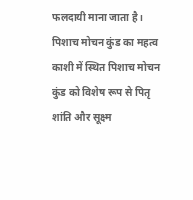फलदायी माना जाता है।
पिशाच मोचन कुंड का महत्व काशी में स्थित पिशाच मोचन कुंड को विशेष रूप से पितृ शांति और सूक्ष्म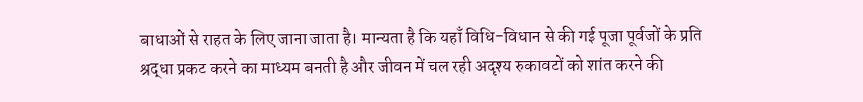बाधाओं से राहत के लिए जाना जाता है। मान्यता है कि यहाँ विधि-विधान से की गई पूजा पूर्वजों के प्रति श्रद्धा प्रकट करने का माध्यम बनती है और जीवन में चल रही अदृश्य रुकावटों को शांत करने की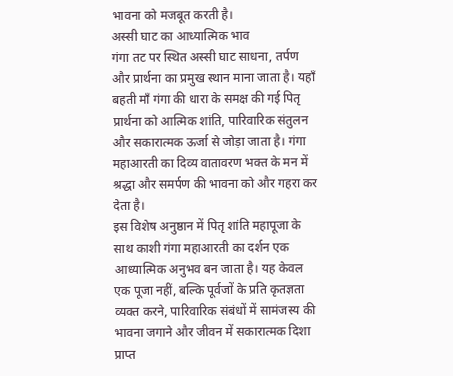भावना को मजबूत करती है।
अस्सी घाट का आध्यात्मिक भाव
गंगा तट पर स्थित अस्सी घाट साधना, तर्पण और प्रार्थना का प्रमुख स्थान माना जाता है। यहाँ बहती माँ गंगा की धारा के समक्ष की गई पितृ प्रार्थना को आत्मिक शांति, पारिवारिक संतुलन और सकारात्मक ऊर्जा से जोड़ा जाता है। गंगा महाआरती का दिव्य वातावरण भक्त के मन में श्रद्धा और समर्पण की भावना को और गहरा कर देता है।
इस विशेष अनुष्ठान में पितृ शांति महापूजा के साथ काशी गंगा महाआरती का दर्शन एक आध्यात्मिक अनुभव बन जाता है। यह केवल एक पूजा नहीं, बल्कि पूर्वजों के प्रति कृतज्ञता व्यक्त करने, पारिवारिक संबंधों में सामंजस्य की भावना जगाने और जीवन में सकारात्मक दिशा प्राप्त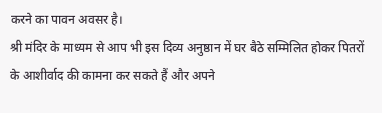करने का पावन अवसर है।
श्री मंदिर के माध्यम से आप भी इस दिव्य अनुष्ठान में घर बैठे सम्मिलित होकर पितरों के आशीर्वाद की कामना कर सकते हैं और अपने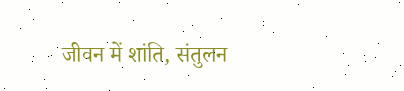जीवन में शांति, संतुलन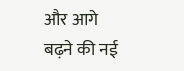और आगे बढ़ने की नई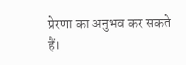प्रेरणा का अनुभव कर सकते हैं।